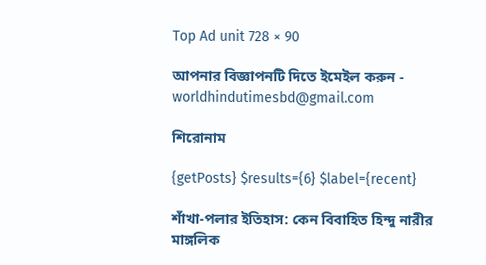Top Ad unit 728 × 90

আপনার বিজ্ঞাপনটি দিতে ইমেইল করুন - worldhindutimesbd@gmail.com

শিরোনাম

{getPosts} $results={6} $label={recent}

শাঁখা-পলার ইতিহাস: কেন বিবাহিত হিন্দু নারীর মাঙ্গলিক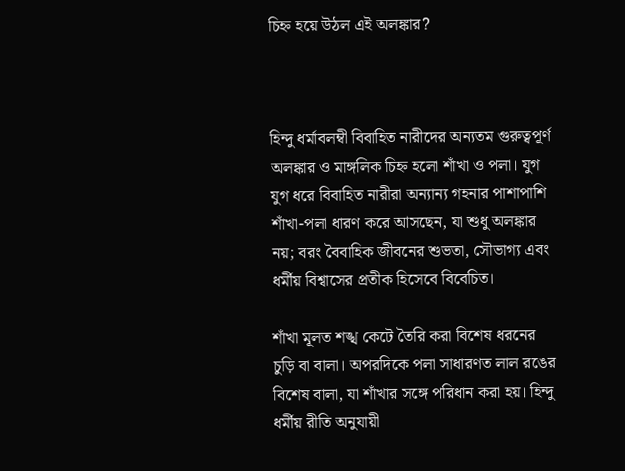চিহ্ন হয়ে উঠল এই অলঙ্কার?



হিন্দু ধর্মাবলম্বী বিবাহিত নারীদের অন্যতম গুরুত্বপূর্ণ অলঙ্কার ও মাঙ্গলিক চিহ্ন হলো শাঁখা ও পলা। যুগ যুগ ধরে বিবাহিত নারীরা অন্যান্য গহনার পাশাপাশি শাঁখা-পলা ধারণ করে আসছেন, যা শুধু অলঙ্কার নয়; বরং বৈবাহিক জীবনের শুভতা, সৌভাগ্য এবং ধর্মীয় বিশ্বাসের প্রতীক হিসেবে বিবেচিত।

শাঁখা মূলত শঙ্খ কেটে তৈরি করা বিশেষ ধরনের চুড়ি বা বালা। অপরদিকে পলা সাধারণত লাল রঙের বিশেষ বালা, যা শাঁখার সঙ্গে পরিধান করা হয়। হিন্দু ধর্মীয় রীতি অনুযায়ী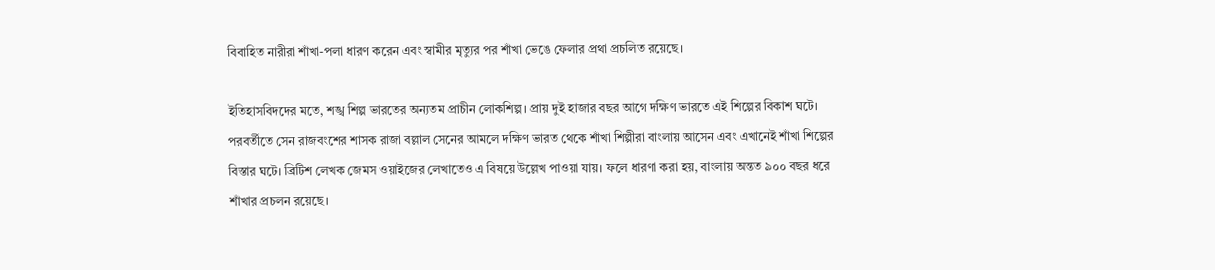বিবাহিত নারীরা শাঁখা-পলা ধারণ করেন এবং স্বামীর মৃত্যুর পর শাঁখা ভেঙে ফেলার প্রথা প্রচলিত রয়েছে।

ইতিহাসবিদদের মতে, শঙ্খ শিল্প ভারতের অন্যতম প্রাচীন লোকশিল্প। প্রায় দুই হাজার বছর আগে দক্ষিণ ভারতে এই শিল্পের বিকাশ ঘটে। পরবর্তীতে সেন রাজবংশের শাসক রাজা বল্লাল সেনের আমলে দক্ষিণ ভারত থেকে শাঁখা শিল্পীরা বাংলায় আসেন এবং এখানেই শাঁখা শিল্পের বিস্তার ঘটে। ব্রিটিশ লেখক জেমস ওয়াইজের লেখাতেও এ বিষয়ে উল্লেখ পাওয়া যায়। ফলে ধারণা করা হয়, বাংলায় অন্তত ৯০০ বছর ধরে শাঁখার প্রচলন রয়েছে।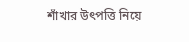শাঁখার উৎপত্তি নিয়ে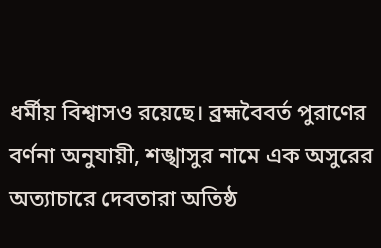ধর্মীয় বিশ্বাসও রয়েছে। ব্রহ্মবৈবর্ত পুরাণের বর্ণনা অনুযায়ী, শঙ্খাসুর নামে এক অসুরের অত্যাচারে দেবতারা অতিষ্ঠ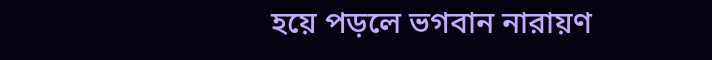হয়ে পড়লে ভগবান নারায়ণ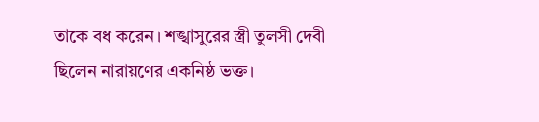তাকে বধ করেন। শঙ্খাসুরের স্ত্রী তুলসী দেবী ছিলেন নারায়ণের একনিষ্ঠ ভক্ত।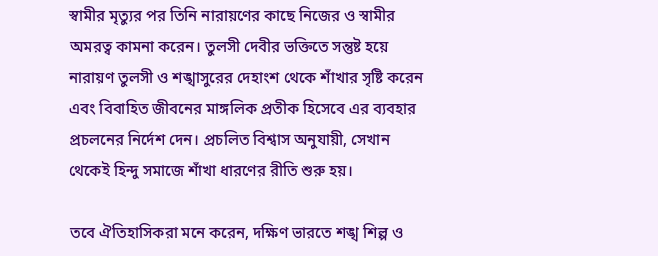স্বামীর মৃত্যুর পর তিনি নারায়ণের কাছে নিজের ও স্বামীর অমরত্ব কামনা করেন। তুলসী দেবীর ভক্তিতে সন্তুষ্ট হয়ে নারায়ণ তুলসী ও শঙ্খাসুরের দেহাংশ থেকে শাঁখার সৃষ্টি করেন এবং বিবাহিত জীবনের মাঙ্গলিক প্রতীক হিসেবে এর ব্যবহার প্রচলনের নির্দেশ দেন। প্রচলিত বিশ্বাস অনুযায়ী, সেখান থেকেই হিন্দু সমাজে শাঁখা ধারণের রীতি শুরু হয়।

তবে ঐতিহাসিকরা মনে করেন, দক্ষিণ ভারতে শঙ্খ শিল্প ও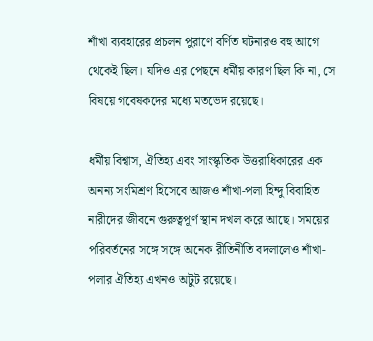শাঁখা ব্যবহারের প্রচলন পুরাণে বর্ণিত ঘটনারও বহু আগে থেকেই ছিল। যদিও এর পেছনে ধর্মীয় কারণ ছিল কি না, সে বিষয়ে গবেষকদের মধ্যে মতভেদ রয়েছে।

ধর্মীয় বিশ্বাস, ঐতিহ্য এবং সাংস্কৃতিক উত্তরাধিকারের এক অনন্য সংমিশ্রণ হিসেবে আজও শাঁখা-পলা হিন্দু বিবাহিত নারীদের জীবনে গুরুত্বপূর্ণ স্থান দখল করে আছে। সময়ের পরিবর্তনের সঙ্গে সঙ্গে অনেক রীতিনীতি বদলালেও শাঁখা-পলার ঐতিহ্য এখনও অটুট রয়েছে।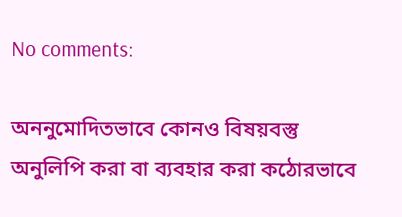No comments:

অননুমোদিতভাবে কোনও বিষয়বস্তু অনুলিপি করা বা ব্যবহার করা কঠোরভাবে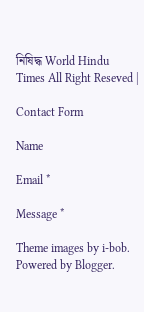নিষিদ্ধ World Hindu Times All Right Reseved |

Contact Form

Name

Email *

Message *

Theme images by i-bob. Powered by Blogger.